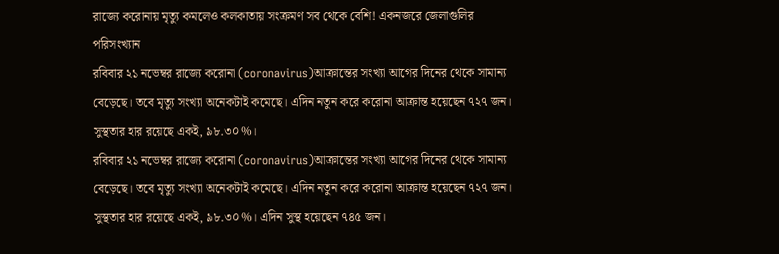রাজ্যে করোনায় মৃত্যু কমলেও কলকাতায় সংক্রমণ সব থেকে বেশি! একনজরে জেলাগুলির পরিসংখ্যান
রবিবার ২১ নভেম্বর রাজ্যে করোনা (coronavirus)আক্রান্তের সংখ্যা আগের দিনের থেকে সামান্য বেড়েছে। তবে মৃত্যু সংখ্যা অনেকটাই কমেছে। এদিন নতুন করে করোনা আক্রান্ত হয়েছেন ৭২৭ জন। সুস্থতার হার রয়েছে একই, ৯৮.৩০%।
রবিবার ২১ নভেম্বর রাজ্যে করোনা (coronavirus)আক্রান্তের সংখ্যা আগের দিনের থেকে সামান্য বেড়েছে। তবে মৃত্যু সংখ্যা অনেকটাই কমেছে। এদিন নতুন করে করোনা আক্রান্ত হয়েছেন ৭২৭ জন। সুস্থতার হার রয়েছে একই, ৯৮.৩০%। এদিন সুস্থ হয়েছেন ৭৪৫ জন।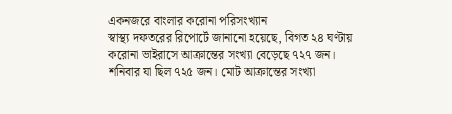একনজরে বাংলার করোনা পরিসংখ্যান
স্বাস্থ্য দফতরের রিপোর্টে জানানো হয়েছে, বিগত ২৪ ঘণ্টায় করোনা ভাইরাসে আক্রান্তের সংখ্যা বেড়েছে ৭২৭ জন। শনিবার যা ছিল ৭২৫ জন। মোট আক্রান্তের সংখ্যা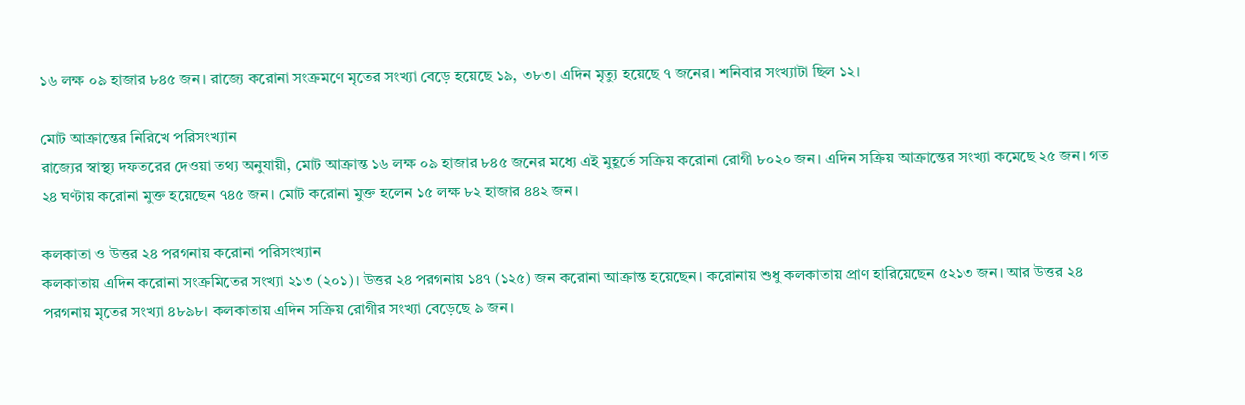১৬ লক্ষ ০৯ হাজার ৮৪৫ জন। রাজ্যে করোনা সংক্রমণে মৃতের সংখ্যা বেড়ে হয়েছে ১৯, ৩৮৩। এদিন মৃত্যু হয়েছে ৭ জনের। শনিবার সংখ্যাটা ছিল ১২।

মোট আক্রান্তের নিরিখে পরিসংখ্যান
রাজ্যের স্বাস্থ্য দফতরের দেওয়া তথ্য অনুযায়ী, মোট আক্রান্ত ১৬ লক্ষ ০৯ হাজার ৮৪৫ জনের মধ্যে এই মুহূর্তে সক্রিয় করোনা রোগী ৮০২০ জন। এদিন সক্রিয় আক্রান্তের সংখ্যা কমেছে ২৫ জন। গত ২৪ ঘণ্টায় করোনা মুক্ত হয়েছেন ৭৪৫ জন। মোট করোনা মুক্ত হলেন ১৫ লক্ষ ৮২ হাজার ৪৪২ জন।

কলকাতা ও উত্তর ২৪ পরগনায় করোনা পরিসংখ্যান
কলকাতায় এদিন করোনা সংক্রমিতের সংখ্যা ২১৩ (২০১)। উত্তর ২৪ পরগনায় ১৪৭ (১২৫) জন করোনা আক্রান্ত হয়েছেন। করোনায় শুধু কলকাতায় প্রাণ হারিয়েছেন ৫২১৩ জন। আর উত্তর ২৪ পরগনায় মৃতের সংখ্যা ৪৮৯৮। কলকাতায় এদিন সক্রিয় রোগীর সংখ্যা বেড়েছে ৯ জন।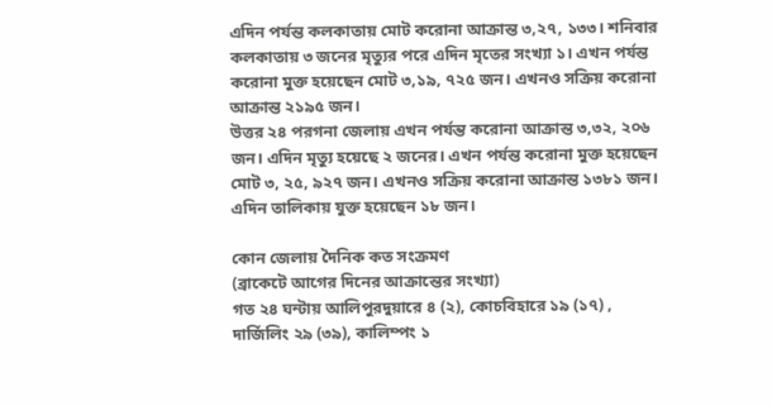এদিন পর্যন্ত কলকাতায় মোট করোনা আক্রান্ত ৩,২৭, ১৩৩। শনিবার কলকাতায় ৩ জনের মৃত্যুর পরে এদিন মৃতের সংখ্যা ১। এখন পর্যন্ত করোনা মুক্ত হয়েছেন মোট ৩,১৯, ৭২৫ জন। এখনও সক্রিয় করোনা আক্রান্ত ২১৯৫ জন।
উত্তর ২৪ পরগনা জেলায় এখন পর্যন্ত করোনা আক্রান্ত ৩,৩২, ২০৬ জন। এদিন মৃত্যু হয়েছে ২ জনের। এখন পর্যন্ত করোনা মুক্ত হয়েছেন মোট ৩, ২৫, ৯২৭ জন। এখনও সক্রিয় করোনা আক্রান্ত ১৩৮১ জন। এদিন তালিকায় যুক্ত হয়েছেন ১৮ জন।

কোন জেলায় দৈনিক কত সংক্রমণ
(ব্রাকেটে আগের দিনের আক্রান্তের সংখ্যা)
গত ২৪ ঘন্টায় আলিপুরদুয়ারে ৪ (২), কোচবিহারে ১৯ (১৭) , দার্জিলিং ২৯ (৩৯), কালিম্পং ১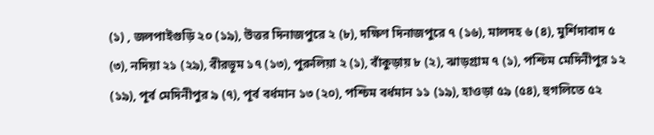(১) , জলপাইগুড়ি ২০ (১৯), উত্তর দিনাজপুরে ২ (৮), দক্ষিণ দিনাজপুরে ৭ (১৬), মালদহ ৬ (৪), মুর্শিদাবাদ ৫ (৩), নদিয়া ২১ (২৯), বীরভূম ১৭ (১৩), পুরুলিয়া ২ (১), বাঁকুড়ায় ৮ (২), ঝাড়গ্রাম ৭ (১), পশ্চিম মেদিনীপুর ১২ (১৯), পূর্ব মেদিনীপুর ৯ (৭), পূর্ব বর্ধমান ১৩ (২০), পশ্চিম বর্ধমান ১১ (১৯), হাওড়া ৫৯ (৫৪), হুগলিতে ৫২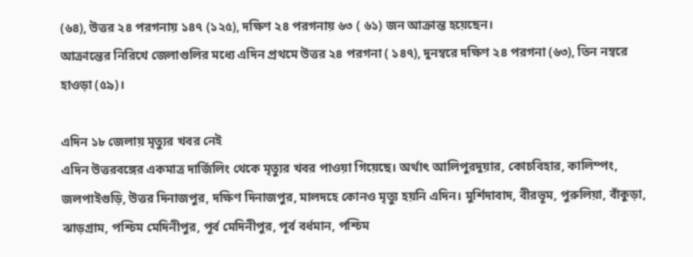(৬৪), উত্তর ২৪ পরগনায় ১৪৭ (১২৫), দক্ষিণ ২৪ পরগনায় ৬৩ ( ৬১) জন আক্রান্ত হয়েছেন।
আক্রান্তের নিরিখে জেলাগুলির মধ্যে এদিন প্রথমে উত্তর ২৪ পরগনা ( ১৪৭), দুনম্বরে দক্ষিণ ২৪ পরগনা (৬৩), তিন নম্বরে হাওড়া (৫৯)।

এদিন ১৮ জেলায় মৃত্যুর খবর নেই
এদিন উত্তরবঙ্গের একমাত্র দার্জিলিং থেকে মৃত্যুর খবর পাওয়া গিয়েছে। অর্থাৎ আলিপুরদুয়ার, কোচবিহার, কালিম্পং, জলপাইগুড়ি, উত্তর দিনাজপুর, দক্ষিণ দিনাজপুর, মালদহে কোনও মৃত্যু হয়নি এদিন। মুর্শিদাবাদ, বীরভূম, পুরুলিয়া, বাঁকুড়া, ঝাড়গ্রাম, পশ্চিম মেদিনীপুর, পূর্ব মেদিনীপুর, পূর্ব বর্ধমান, পশ্চিম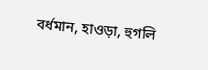বর্ধমান, হাওড়া, হুগলি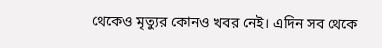থেকেও মৃত্যুর কোনও খবর নেই। এদিন সব থেকে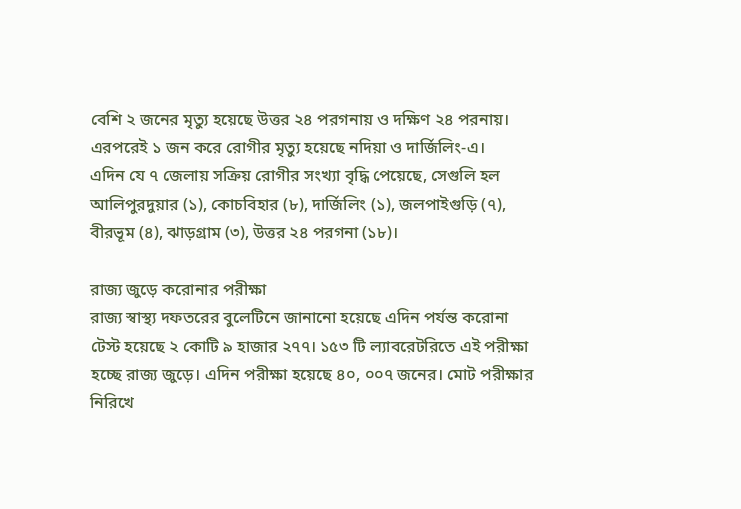বেশি ২ জনের মৃত্যু হয়েছে উত্তর ২৪ পরগনায় ও দক্ষিণ ২৪ পরনায়। এরপরেই ১ জন করে রোগীর মৃত্যু হয়েছে নদিয়া ও দার্জিলিং-এ।
এদিন যে ৭ জেলায় সক্রিয় রোগীর সংখ্যা বৃদ্ধি পেয়েছে, সেগুলি হল আলিপুরদুয়ার (১), কোচবিহার (৮), দার্জিলিং (১), জলপাইগুড়ি (৭), বীরভূম (৪), ঝাড়গ্রাম (৩), উত্তর ২৪ পরগনা (১৮)।

রাজ্য জুড়ে করোনার পরীক্ষা
রাজ্য স্বাস্থ্য দফতরের বুলেটিনে জানানো হয়েছে এদিন পর্যন্ত করোনা টেস্ট হয়েছে ২ কোটি ৯ হাজার ২৭৭। ১৫৩ টি ল্যাবরেটরিতে এই পরীক্ষা হচ্ছে রাজ্য জুড়ে। এদিন পরীক্ষা হয়েছে ৪০, ০০৭ জনের। মোট পরীক্ষার নিরিখে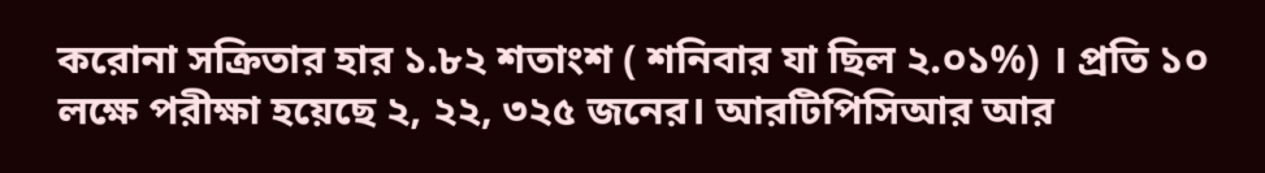করোনা সক্রিতার হার ১.৮২ শতাংশ ( শনিবার যা ছিল ২.০১%) । প্রতি ১০ লক্ষে পরীক্ষা হয়েছে ২, ২২, ৩২৫ জনের। আরটিপিসিআর আর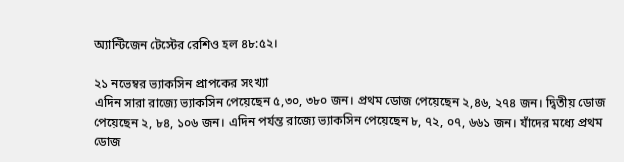অ্যান্টিজেন টেস্টের রেশিও হল ৪৮:৫২।

২১ নভেম্বর ভ্যাকসিন প্রাপকের সংখ্যা
এদিন সারা রাজ্যে ভ্যাকসিন পেয়েছেন ৫,৩০, ৩৮০ জন। প্রথম ডোজ পেয়েছেন ২,৪৬, ২৭৪ জন। দ্বিতীয় ডোজ পেয়েছেন ২, ৮৪, ১০৬ জন। এদিন পর্যন্ত রাজ্যে ভ্যাকসিন পেয়েছেন ৮, ৭২, ০৭, ৬৬১ জন। যাঁদের মধ্যে প্রথম ডোজ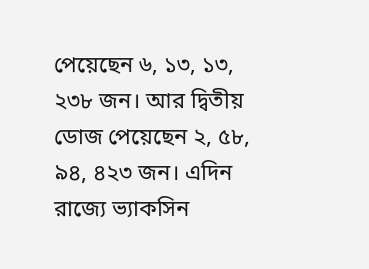পেয়েছেন ৬, ১৩, ১৩, ২৩৮ জন। আর দ্বিতীয় ডোজ পেয়েছেন ২, ৫৮, ৯৪, ৪২৩ জন। এদিন রাজ্যে ভ্যাকসিন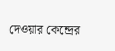দেওয়ার কেন্দ্রের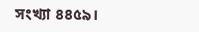সংখ্যা ৪৪৫৯।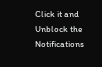Click it and Unblock the Notifications